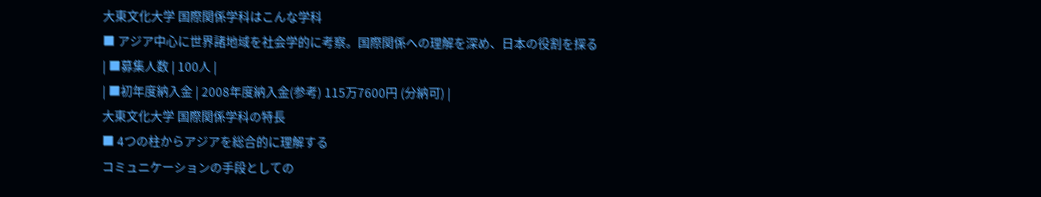大東文化大学 国際関係学科はこんな学科
■ アジア中心に世界諸地域を社会学的に考察。国際関係への理解を深め、日本の役割を探る
| ■募集人数 | 100人 |
| ■初年度納入金 | 2008年度納入金(参考) 115万7600円 (分納可) |
大東文化大学 国際関係学科の特長
■ 4つの柱からアジアを総合的に理解する
コミュニケーションの手段としての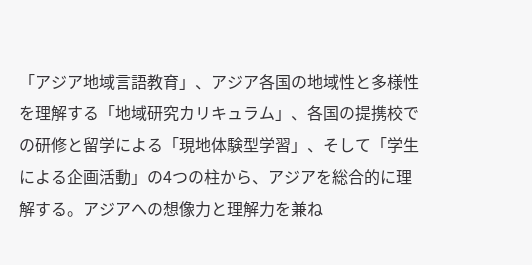「アジア地域言語教育」、アジア各国の地域性と多様性を理解する「地域研究カリキュラム」、各国の提携校での研修と留学による「現地体験型学習」、そして「学生による企画活動」の4つの柱から、アジアを総合的に理解する。アジアへの想像力と理解力を兼ね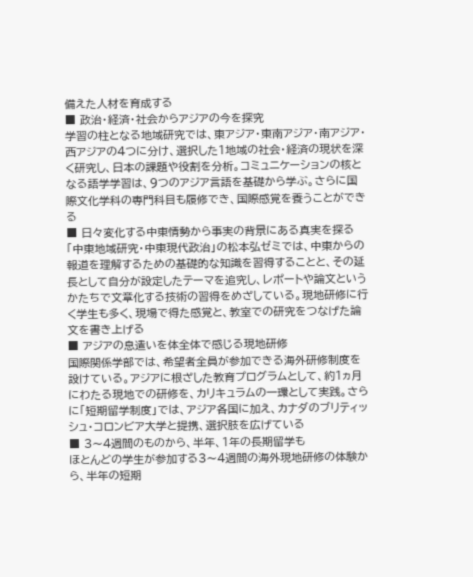備えた人材を育成する
■ 政治・経済・社会からアジアの今を探究
学習の柱となる地域研究では、東アジア・東南アジア・南アジア・西アジアの4つに分け、選択した1地域の社会・経済の現状を深く研究し、日本の課題や役割を分析。コミュニケーションの核となる語学学習は、9つのアジア言語を基礎から学ぶ。さらに国際文化学科の専門科目も履修でき、国際感覚を養うことができる
■ 日々変化する中東情勢から事実の背景にある真実を探る
「中東地域研究・中東現代政治」の松本弘ゼミでは、中東からの報道を理解するための基礎的な知識を習得することと、その延長として自分が設定したテーマを追究し、レポートや論文というかたちで文章化する技術の習得をめざしている。現地研修に行く学生も多く、現場で得た感覚と、教室での研究をつなげた論文を書き上げる
■ アジアの息遣いを体全体で感じる現地研修
国際関係学部では、希望者全員が参加できる海外研修制度を設けている。アジアに根ざした教育プログラムとして、約1ヵ月にわたる現地での研修を、カリキュラムの一環として実践。さらに「短期留学制度」では、アジア各国に加え、カナダのブリティッシュ・コロンビア大学と提携、選択肢を広げている
■ 3〜4週間のものから、半年、1年の長期留学も
ほとんどの学生が参加する3〜4週間の海外現地研修の体験から、半年の短期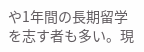や1年間の長期留学を志す者も多い。現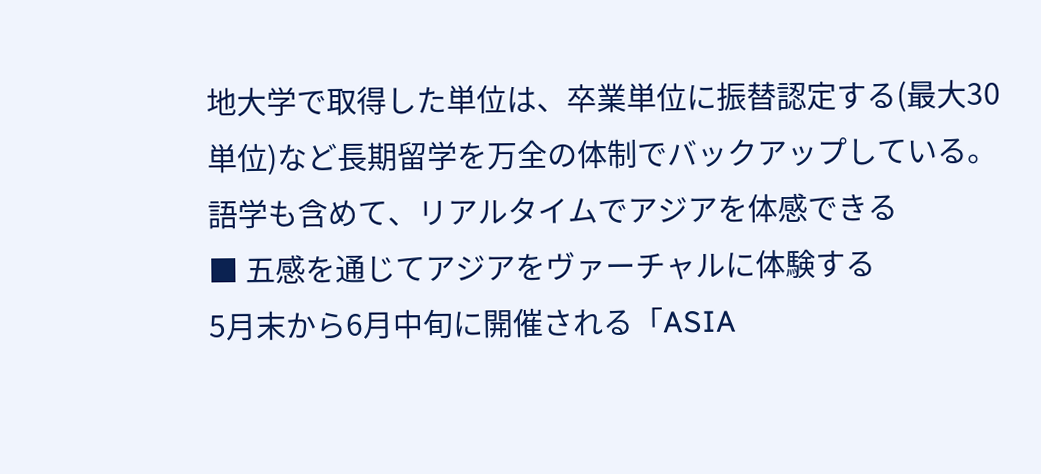地大学で取得した単位は、卒業単位に振替認定する(最大30単位)など長期留学を万全の体制でバックアップしている。語学も含めて、リアルタイムでアジアを体感できる
■ 五感を通じてアジアをヴァーチャルに体験する
5月末から6月中旬に開催される「ASIA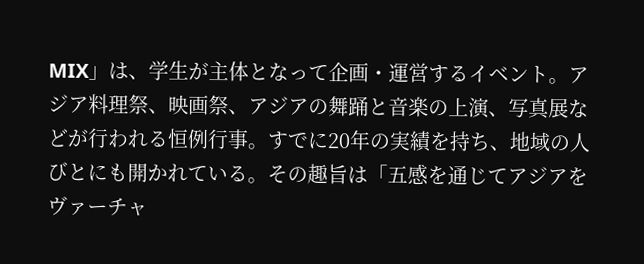MIX」は、学生が主体となって企画・運営するイベント。アジア料理祭、映画祭、アジアの舞踊と音楽の上演、写真展などが行われる恒例行事。すでに20年の実績を持ち、地域の人びとにも開かれている。その趣旨は「五感を通じてアジアをヴァーチャ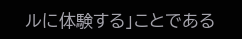ルに体験する」ことである